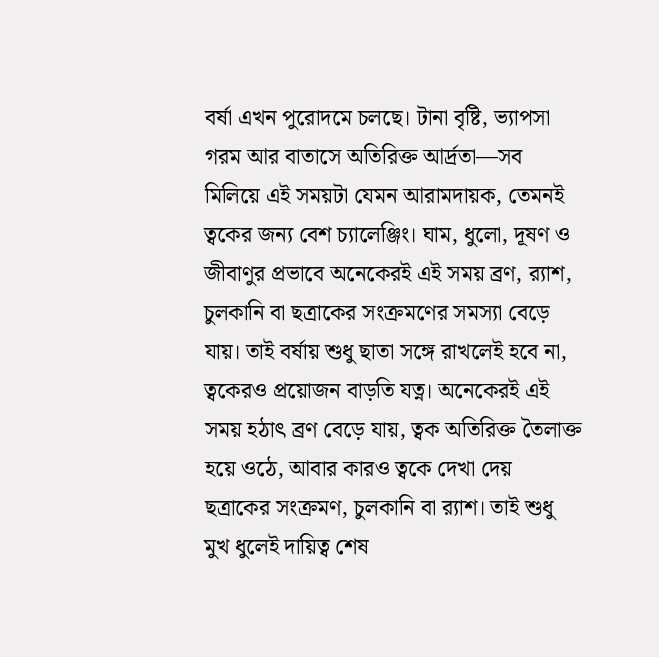বর্ষা এখন পুরোদমে চলছে। টানা বৃষ্টি, ভ্যাপসা গরম আর বাতাসে অতিরিক্ত আর্দ্রতা—সব মিলিয়ে এই সময়টা যেমন আরামদায়ক, তেমনই ত্বকের জন্য বেশ চ্যালেঞ্জিং। ঘাম, ধুলো, দূষণ ও জীবাণুর প্রভাবে অনেকেরই এই সময় ব্রণ, র‍্যাশ, চুলকানি বা ছত্রাকের সংক্রমণের সমস্যা বেড়ে যায়। তাই বর্ষায় শুধু ছাতা সঙ্গে রাখলেই হবে না, ত্বকেরও প্রয়োজন বাড়তি যত্ন। অনেকেরই এই সময় হঠাৎ ব্রণ বেড়ে যায়, ত্বক অতিরিক্ত তৈলাক্ত হয়ে ওঠে, আবার কারও ত্বকে দেখা দেয় ছত্রাকের সংক্রমণ, চুলকানি বা র‍্যাশ। তাই শুধু মুখ ধুলেই দায়িত্ব শেষ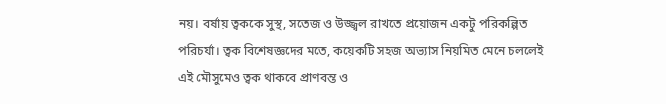নয়। বর্ষায় ত্বককে সুস্থ, সতেজ ও উজ্জ্বল রাখতে প্রয়োজন একটু পরিকল্পিত পরিচর্যা। ত্বক বিশেষজ্ঞদের মতে, কয়েকটি সহজ অভ্যাস নিয়মিত মেনে চললেই এই মৌসুমেও ত্বক থাকবে প্রাণবন্ত ও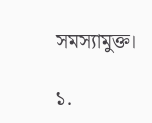সমস্যামুক্ত।

১.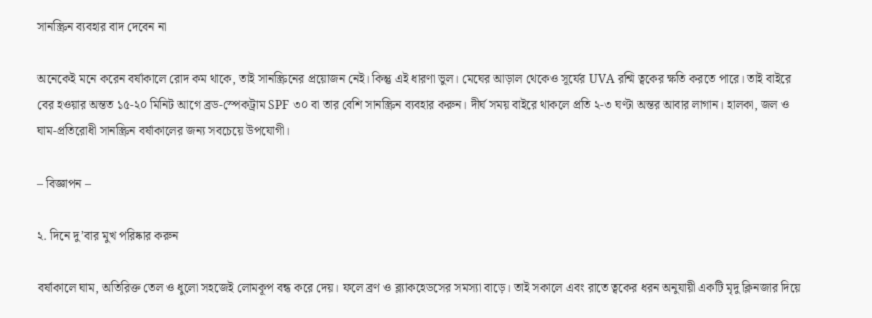সানস্ক্রিন ব্যবহার বাদ দেবেন না

অনেকেই মনে করেন বর্ষাকালে রোদ কম থাকে, তাই সানস্ক্রিনের প্রয়োজন নেই। কিন্তু এই ধারণা ভুল। মেঘের আড়াল থেকেও সূর্যের UVA রশ্মি ত্বকের ক্ষতি করতে পারে। তাই বাইরে বের হওয়ার অন্তত ১৫-২০ মিনিট আগে ব্রড-স্পেকট্রাম SPF ৩০ বা তার বেশি সানস্ক্রিন ব্যবহার করুন। দীর্ঘ সময় বাইরে থাকলে প্রতি ২-৩ ঘণ্টা অন্তর আবার লাগান। হালকা, জল ও ঘাম-প্রতিরোধী সানস্ক্রিন বর্ষাকালের জন্য সবচেয়ে উপযোগী।

– বিজ্ঞাপন –

২. দিনে দু’বার মুখ পরিষ্কার করুন

বর্ষাকালে ঘাম, অতিরিক্ত তেল ও ধুলো সহজেই লোমকূপ বন্ধ করে দেয়। ফলে ব্রণ ও ব্ল্যাকহেডসের সমস্যা বাড়ে। তাই সকালে এবং রাতে ত্বকের ধরন অনুযায়ী একটি মৃদু ক্লিনজার দিয়ে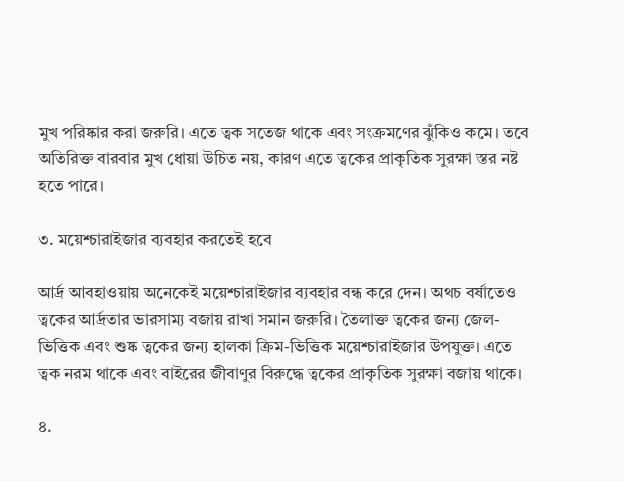মুখ পরিষ্কার করা জরুরি। এতে ত্বক সতেজ থাকে এবং সংক্রমণের ঝুঁকিও কমে। তবে অতিরিক্ত বারবার মুখ ধোয়া উচিত নয়, কারণ এতে ত্বকের প্রাকৃতিক সুরক্ষা স্তর নষ্ট হতে পারে।

৩. ময়েশ্চারাইজার ব্যবহার করতেই হবে

আর্দ্র আবহাওয়ায় অনেকেই ময়েশ্চারাইজার ব্যবহার বন্ধ করে দেন। অথচ বর্ষাতেও ত্বকের আর্দ্রতার ভারসাম্য বজায় রাখা সমান জরুরি। তৈলাক্ত ত্বকের জন্য জেল-ভিত্তিক এবং শুষ্ক ত্বকের জন্য হালকা ক্রিম-ভিত্তিক ময়েশ্চারাইজার উপযুক্ত। এতে ত্বক নরম থাকে এবং বাইরের জীবাণুর বিরুদ্ধে ত্বকের প্রাকৃতিক সুরক্ষা বজায় থাকে।

৪.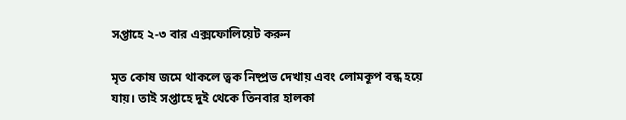সপ্তাহে ২-৩ বার এক্সফোলিয়েট করুন

মৃত কোষ জমে থাকলে ত্বক নিষ্প্রভ দেখায় এবং লোমকূপ বন্ধ হয়ে যায়। তাই সপ্তাহে দুই থেকে তিনবার হালকা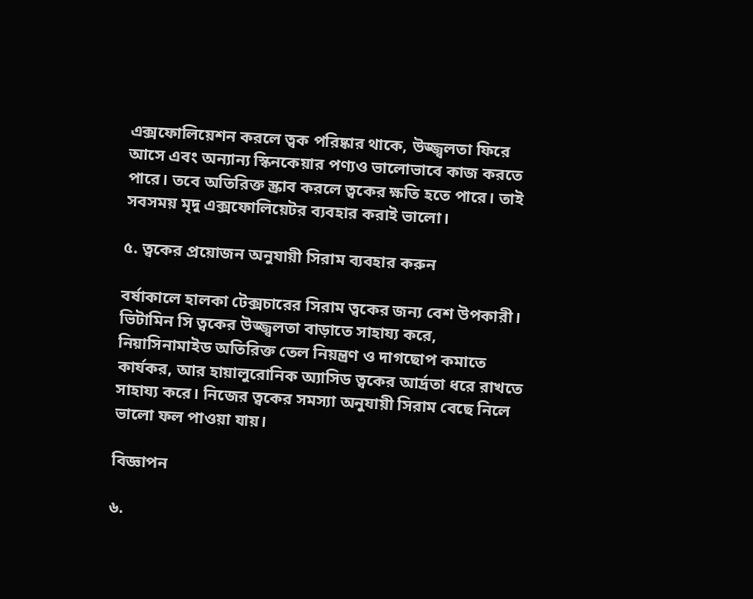এক্সফোলিয়েশন করলে ত্বক পরিষ্কার থাকে, উজ্জ্বলতা ফিরে আসে এবং অন্যান্য স্কিনকেয়ার পণ্যও ভালোভাবে কাজ করতে পারে। তবে অতিরিক্ত স্ক্রাব করলে ত্বকের ক্ষতি হতে পারে। তাই সবসময় মৃদু এক্সফোলিয়েটর ব্যবহার করাই ভালো।

৫. ত্বকের প্রয়োজন অনুযায়ী সিরাম ব্যবহার করুন

বর্ষাকালে হালকা টেক্সচারের সিরাম ত্বকের জন্য বেশ উপকারী। ভিটামিন সি ত্বকের উজ্জ্বলতা বাড়াতে সাহায্য করে, নিয়াসিনামাইড অতিরিক্ত তেল নিয়ন্ত্রণ ও দাগছোপ কমাতে কার্যকর, আর হায়ালুরোনিক অ্যাসিড ত্বকের আর্দ্রতা ধরে রাখতে সাহায্য করে। নিজের ত্বকের সমস্যা অনুযায়ী সিরাম বেছে নিলে ভালো ফল পাওয়া যায়।

বিজ্ঞাপন

৬.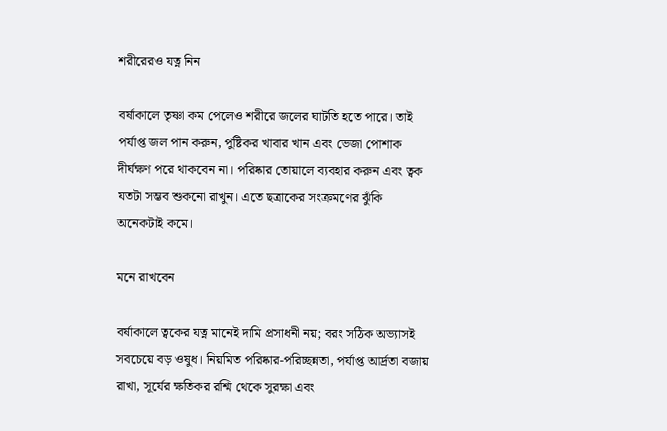শরীরেরও যত্ন নিন

বর্ষাকালে তৃষ্ণা কম পেলেও শরীরে জলের ঘাটতি হতে পারে। তাই পর্যাপ্ত জল পান করুন, পুষ্টিকর খাবার খান এবং ভেজা পোশাক দীর্ঘক্ষণ পরে থাকবেন না। পরিষ্কার তোয়ালে ব্যবহার করুন এবং ত্বক যতটা সম্ভব শুকনো রাখুন। এতে ছত্রাকের সংক্রমণের ঝুঁকি অনেকটাই কমে।

মনে রাখবেন

বর্ষাকালে ত্বকের যত্ন মানেই দামি প্রসাধনী নয়; বরং সঠিক অভ্যাসই সবচেয়ে বড় ওষুধ। নিয়মিত পরিষ্কার-পরিচ্ছন্নতা, পর্যাপ্ত আর্দ্রতা বজায় রাখা, সূর্যের ক্ষতিকর রশ্মি থেকে সুরক্ষা এবং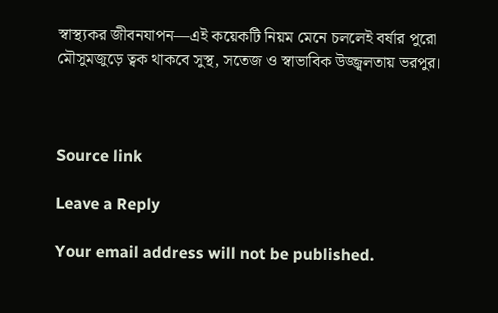স্বাস্থ্যকর জীবনযাপন—এই কয়েকটি নিয়ম মেনে চললেই বর্ষার পুরো মৌসুমজুড়ে ত্বক থাকবে সুস্থ, সতেজ ও স্বাভাবিক উজ্জ্বলতায় ভরপুর।



Source link

Leave a Reply

Your email address will not be published.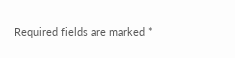Required fields are marked *